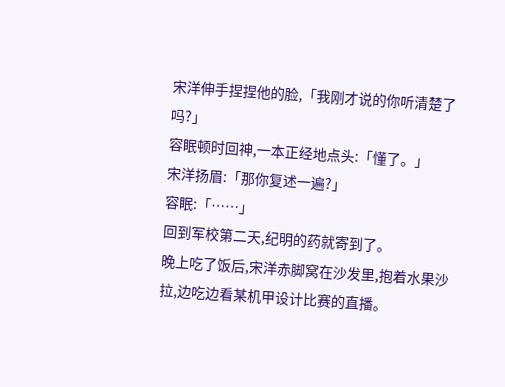宋洋伸手捏捏他的脸,「我刚才说的你听清楚了吗?」
容眠顿时回神,一本正经地点头:「懂了。」
宋洋扬眉:「那你复述一遍?」
容眠:「……」
回到军校第二天,纪明的药就寄到了。
晚上吃了饭后,宋洋赤脚窝在沙发里,抱着水果沙拉,边吃边看某机甲设计比赛的直播。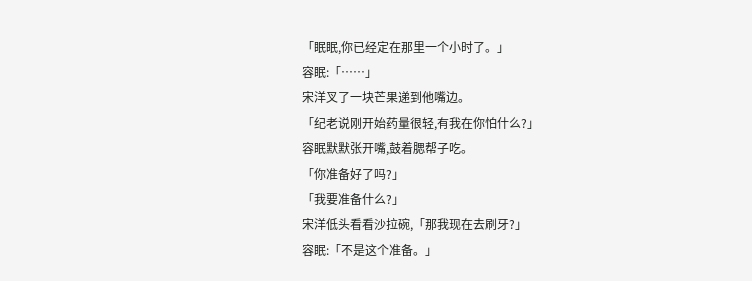「眠眠,你已经定在那里一个小时了。」
容眠:「……」
宋洋叉了一块芒果递到他嘴边。
「纪老说刚开始药量很轻,有我在你怕什么?」
容眠默默张开嘴,鼓着腮帮子吃。
「你准备好了吗?」
「我要准备什么?」
宋洋低头看看沙拉碗,「那我现在去刷牙?」
容眠:「不是这个准备。」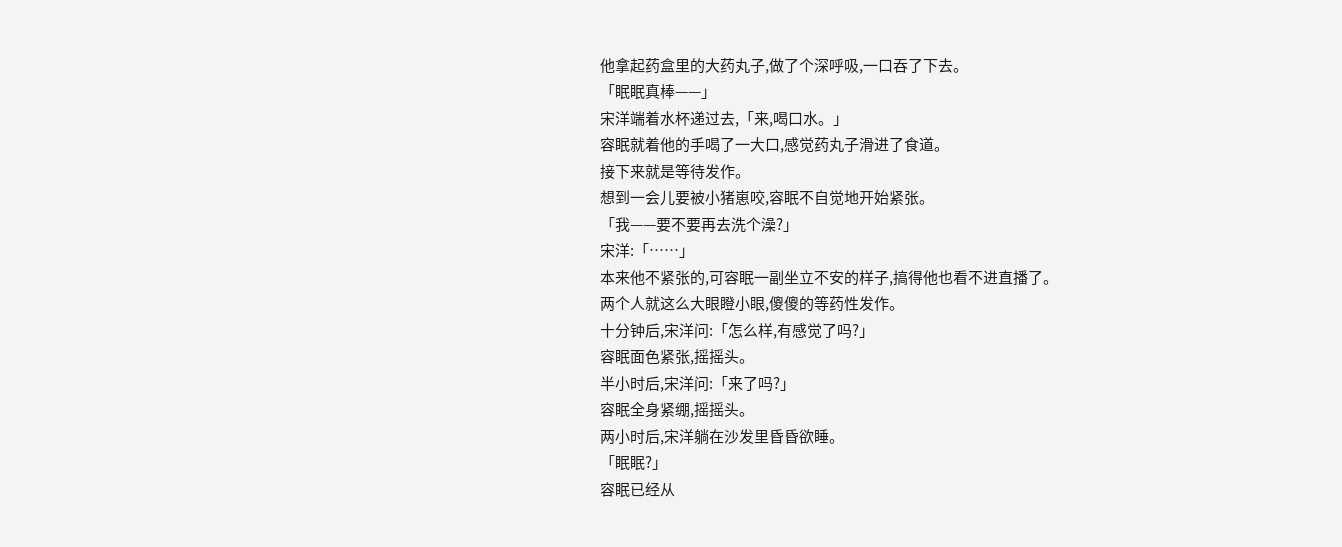他拿起药盒里的大药丸子,做了个深呼吸,一口吞了下去。
「眠眠真棒——」
宋洋端着水杯递过去,「来,喝口水。」
容眠就着他的手喝了一大口,感觉药丸子滑进了食道。
接下来就是等待发作。
想到一会儿要被小猪崽咬,容眠不自觉地开始紧张。
「我——要不要再去洗个澡?」
宋洋:「……」
本来他不紧张的,可容眠一副坐立不安的样子,搞得他也看不进直播了。
两个人就这么大眼瞪小眼,傻傻的等药性发作。
十分钟后,宋洋问:「怎么样,有感觉了吗?」
容眠面色紧张,摇摇头。
半小时后,宋洋问:「来了吗?」
容眠全身紧绷,摇摇头。
两小时后,宋洋躺在沙发里昏昏欲睡。
「眠眠?」
容眠已经从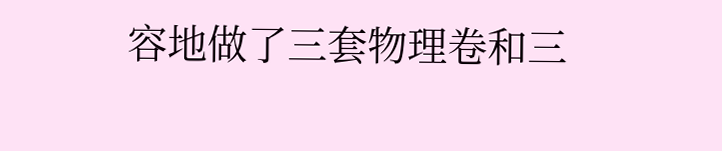容地做了三套物理卷和三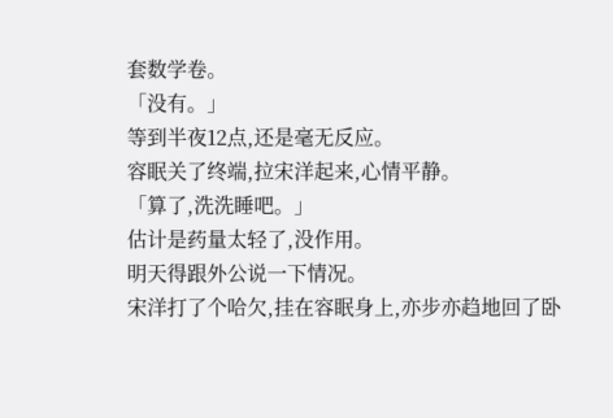套数学卷。
「没有。」
等到半夜12点,还是毫无反应。
容眠关了终端,拉宋洋起来,心情平静。
「算了,洗洗睡吧。」
估计是药量太轻了,没作用。
明天得跟外公说一下情况。
宋洋打了个哈欠,挂在容眠身上,亦步亦趋地回了卧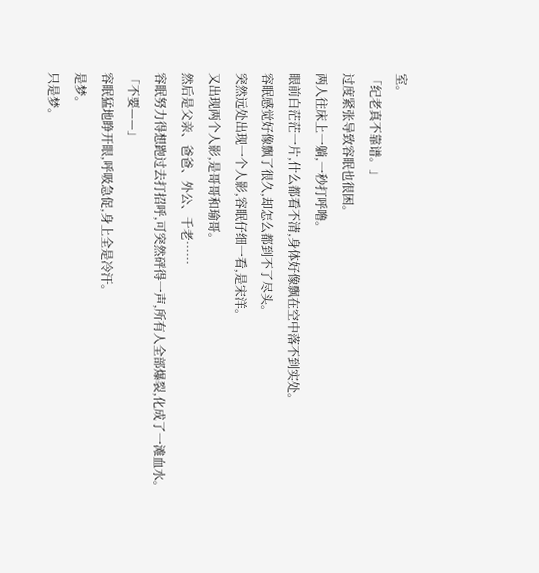室。
「纪老真不靠谱。」
过度紧张导致容眠也很困。
两人往床上一躺,一秒打呼噜。
眼前白茫茫一片,什么都看不清,身体好像飘在空中落不到实处。
容眠感觉好像飘了很久,却怎么都到不了尽头。
突然远处出现一个人影,容眠仔细一看,是宋洋。
又出现两个人影,是哥哥和瑜哥。
然后是父亲、爸爸、外公、千老……
容眠努力得想跑过去打招呼,可突然砰得一声,所有人全部爆裂,化成了一滩血水。
「不要——」
容眠猛地睁开眼,呼吸急促,身上全是冷汗。
是梦。
只是梦。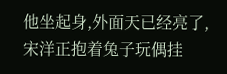他坐起身,外面天已经亮了,宋洋正抱着兔子玩偶挂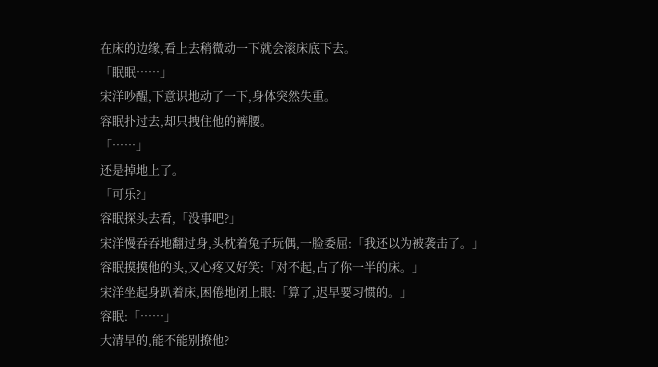在床的边缘,看上去稍微动一下就会滚床底下去。
「眠眠……」
宋洋吵醒,下意识地动了一下,身体突然失重。
容眠扑过去,却只拽住他的裤腰。
「……」
还是掉地上了。
「可乐?」
容眠探头去看,「没事吧?」
宋洋慢吞吞地翻过身,头枕着兔子玩偶,一脸委屈:「我还以为被袭击了。」
容眠摸摸他的头,又心疼又好笑:「对不起,占了你一半的床。」
宋洋坐起身趴着床,困倦地闭上眼:「算了,迟早要习惯的。」
容眠:「……」
大清早的,能不能别撩他?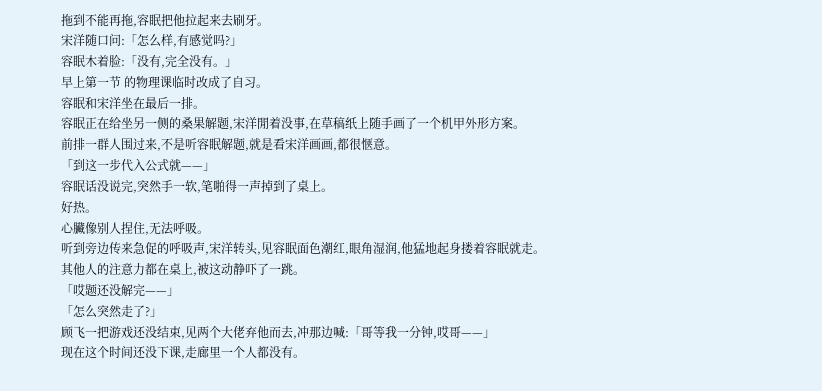拖到不能再拖,容眠把他拉起来去刷牙。
宋洋随口问:「怎么样,有感觉吗?」
容眠木着脸:「没有,完全没有。」
早上第一节 的物理课临时改成了自习。
容眠和宋洋坐在最后一排。
容眠正在给坐另一侧的桑果解题,宋洋閒着没事,在草稿纸上随手画了一个机甲外形方案。
前排一群人围过来,不是听容眠解题,就是看宋洋画画,都很惬意。
「到这一步代入公式就——」
容眠话没说完,突然手一软,笔啪得一声掉到了桌上。
好热。
心臟像别人捏住,无法呼吸。
听到旁边传来急促的呼吸声,宋洋转头,见容眠面色潮红,眼角湿润,他猛地起身搂着容眠就走。
其他人的注意力都在桌上,被这动静吓了一跳。
「哎题还没解完——」
「怎么突然走了?」
顾飞一把游戏还没结束,见两个大佬弃他而去,冲那边喊:「哥等我一分钟,哎哥——」
现在这个时间还没下课,走廊里一个人都没有。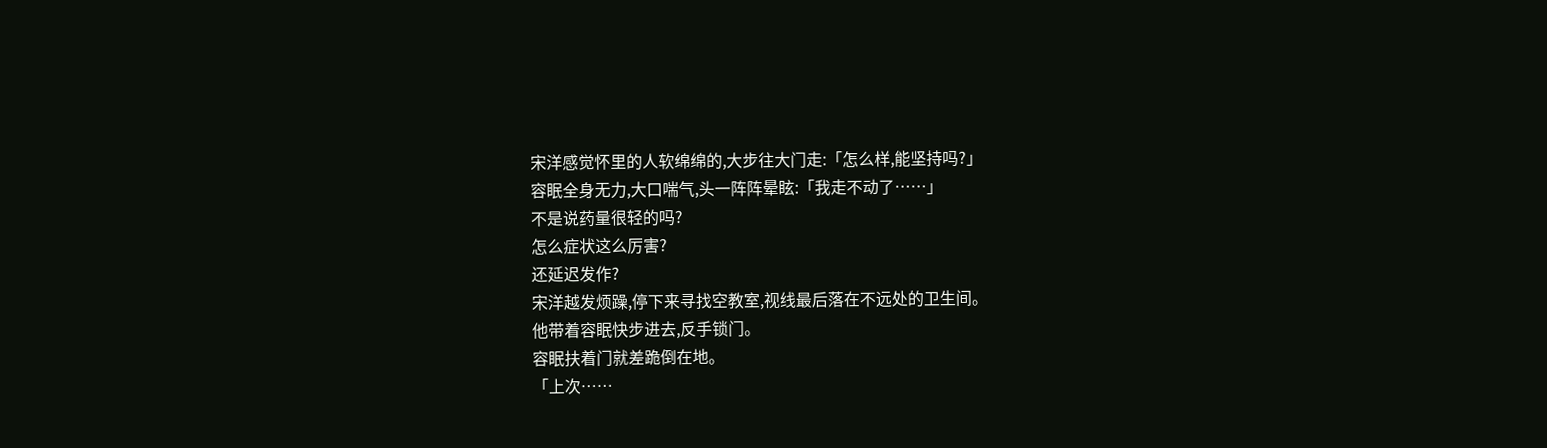宋洋感觉怀里的人软绵绵的,大步往大门走:「怎么样,能坚持吗?」
容眠全身无力,大口喘气,头一阵阵晕眩:「我走不动了……」
不是说药量很轻的吗?
怎么症状这么厉害?
还延迟发作?
宋洋越发烦躁,停下来寻找空教室,视线最后落在不远处的卫生间。
他带着容眠快步进去,反手锁门。
容眠扶着门就差跪倒在地。
「上次……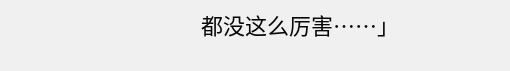都没这么厉害……」